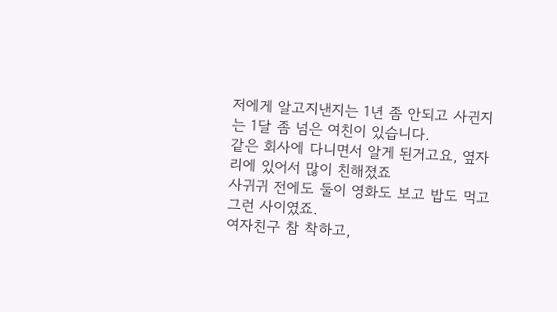저에게 알고지낸지는 1년 좀 안되고 사귄지는 1달 좀 넘은 여친이 있습니다.
같은 회사에 다니면서 알게 된거고요, 옆자리에 있어서 많이 친해졌죠
사귀귀 전에도 둘이 영화도 보고 밥도 먹고 그런 사이였죠.
여자친구 참 착하고,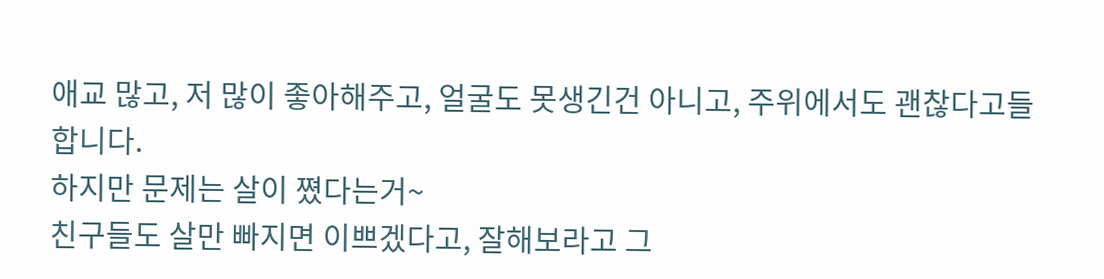애교 많고, 저 많이 좋아해주고, 얼굴도 못생긴건 아니고, 주위에서도 괜찮다고들 합니다.
하지만 문제는 살이 쪘다는거~
친구들도 살만 빠지면 이쁘겠다고, 잘해보라고 그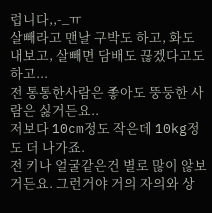럽니다,,-_ㅠ
살빼라고 맨날 구박도 하고, 화도 내보고, 살빼면 담배도 끊겠다고도 하고...
전 통통한사람은 좋아도 뚱둥한 사람은 싫거든요..
저보다 10cm정도 작은데 10kg정도 더 나가죠.
전 키나 얼굴같은건 별로 많이 않보거든요. 그런거야 거의 자의와 상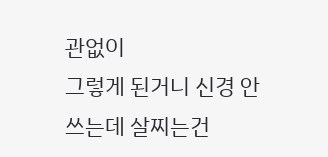관없이
그렇게 된거니 신경 안쓰는데 살찌는건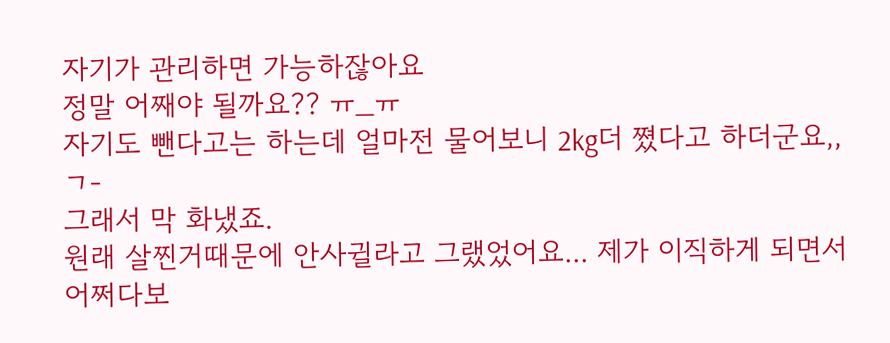자기가 관리하면 가능하잖아요
정말 어째야 될까요?? ㅠ_ㅠ
자기도 뺀다고는 하는데 얼마전 물어보니 2kg더 쪘다고 하더군요,,ㄱ-
그래서 막 화냈죠.
원래 살찐거때문에 안사귈라고 그랬었어요... 제가 이직하게 되면서 어쩌다보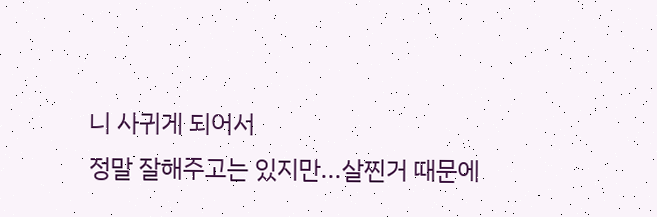니 사귀게 되어서
정말 잘해주고는 있지만...살찐거 때문에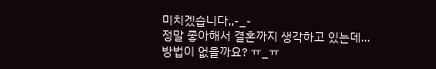미치겠습니다,,-_-
정말 좋아해서 결혼까지 생각하고 있는데...
방법이 없을까요? ㅠ_ㅠ